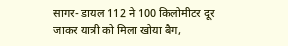सागर- डायल 112 ने 100 किलोमीटर दूर जाकर यात्री को मिला खोया बैग,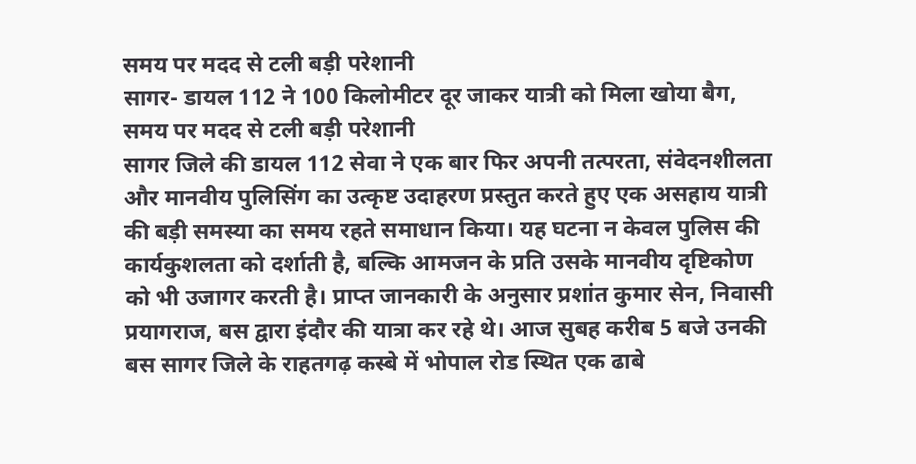समय पर मदद से टली बड़ी परेशानी
सागर- डायल 112 ने 100 किलोमीटर दूर जाकर यात्री को मिला खोया बैग, समय पर मदद से टली बड़ी परेशानी
सागर जिले की डायल 112 सेवा ने एक बार फिर अपनी तत्परता, संवेदनशीलता और मानवीय पुलिसिंग का उत्कृष्ट उदाहरण प्रस्तुत करते हुए एक असहाय यात्री की बड़ी समस्या का समय रहते समाधान किया। यह घटना न केवल पुलिस की कार्यकुशलता को दर्शाती है, बल्कि आमजन के प्रति उसके मानवीय दृष्टिकोण को भी उजागर करती है। प्राप्त जानकारी के अनुसार प्रशांत कुमार सेन, निवासी प्रयागराज, बस द्वारा इंदौर की यात्रा कर रहे थे। आज सुबह करीब 5 बजे उनकी बस सागर जिले के राहतगढ़ कस्बे में भोपाल रोड स्थित एक ढाबे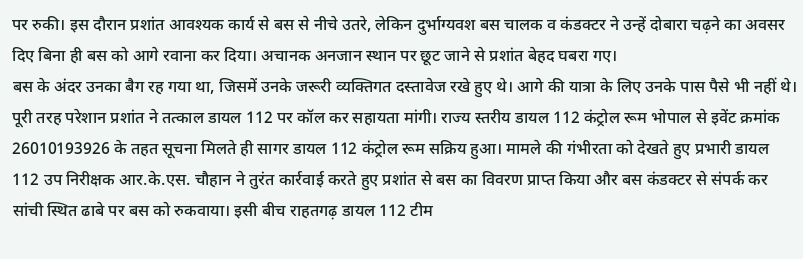पर रुकी। इस दौरान प्रशांत आवश्यक कार्य से बस से नीचे उतरे, लेकिन दुर्भाग्यवश बस चालक व कंडक्टर ने उन्हें दोबारा चढ़ने का अवसर दिए बिना ही बस को आगे रवाना कर दिया। अचानक अनजान स्थान पर छूट जाने से प्रशांत बेहद घबरा गए।
बस के अंदर उनका बैग रह गया था, जिसमें उनके जरूरी व्यक्तिगत दस्तावेज रखे हुए थे। आगे की यात्रा के लिए उनके पास पैसे भी नहीं थे। पूरी तरह परेशान प्रशांत ने तत्काल डायल 112 पर कॉल कर सहायता मांगी। राज्य स्तरीय डायल 112 कंट्रोल रूम भोपाल से इवेंट क्रमांक 26010193926 के तहत सूचना मिलते ही सागर डायल 112 कंट्रोल रूम सक्रिय हुआ। मामले की गंभीरता को देखते हुए प्रभारी डायल 112 उप निरीक्षक आर.के.एस. चौहान ने तुरंत कार्रवाई करते हुए प्रशांत से बस का विवरण प्राप्त किया और बस कंडक्टर से संपर्क कर सांची स्थित ढाबे पर बस को रुकवाया। इसी बीच राहतगढ़ डायल 112 टीम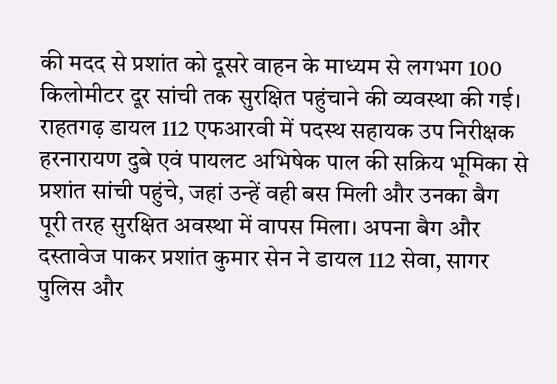की मदद से प्रशांत को दूसरे वाहन के माध्यम से लगभग 100 किलोमीटर दूर सांची तक सुरक्षित पहुंचाने की व्यवस्था की गई।
राहतगढ़ डायल 112 एफआरवी में पदस्थ सहायक उप निरीक्षक हरनारायण दुबे एवं पायलट अभिषेक पाल की सक्रिय भूमिका से प्रशांत सांची पहुंचे, जहां उन्हें वही बस मिली और उनका बैग पूरी तरह सुरक्षित अवस्था में वापस मिला। अपना बैग और दस्तावेज पाकर प्रशांत कुमार सेन ने डायल 112 सेवा, सागर पुलिस और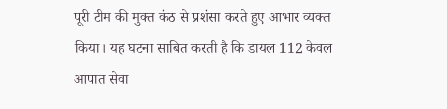पूरी टीम की मुक्त कंठ से प्रशंसा करते हुए आभार व्यक्त किया। यह घटना साबित करती है कि डायल 112 केवल आपात सेवा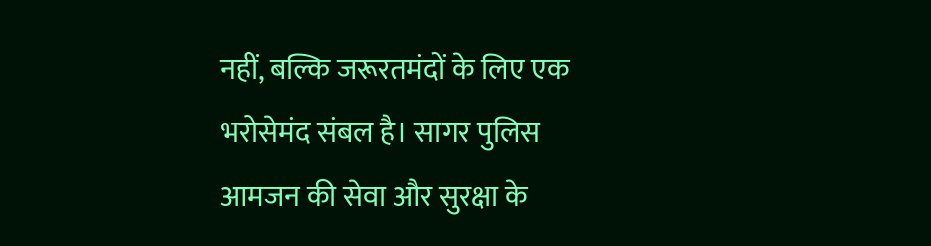नहीं, बल्कि जरूरतमंदों के लिए एक भरोसेमंद संबल है। सागर पुलिस आमजन की सेवा और सुरक्षा के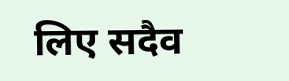लिए सदैव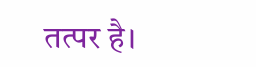तत्पर है।